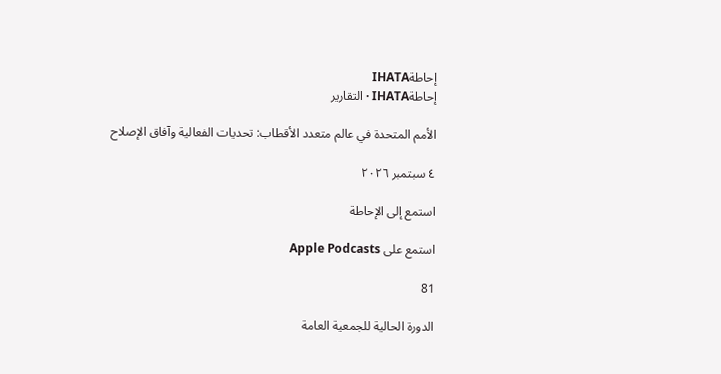إحاطةIHATA
إحاطةIHATA · التقارير

الأمم المتحدة في عالم متعدد الأقطاب: تحديات الفعالية وآفاق الإصلاح

٤ سبتمبر ٢٠٢٦

استمع إلى الإحاطة

استمع على Apple Podcasts

81

الدورة الحالية للجمعية العامة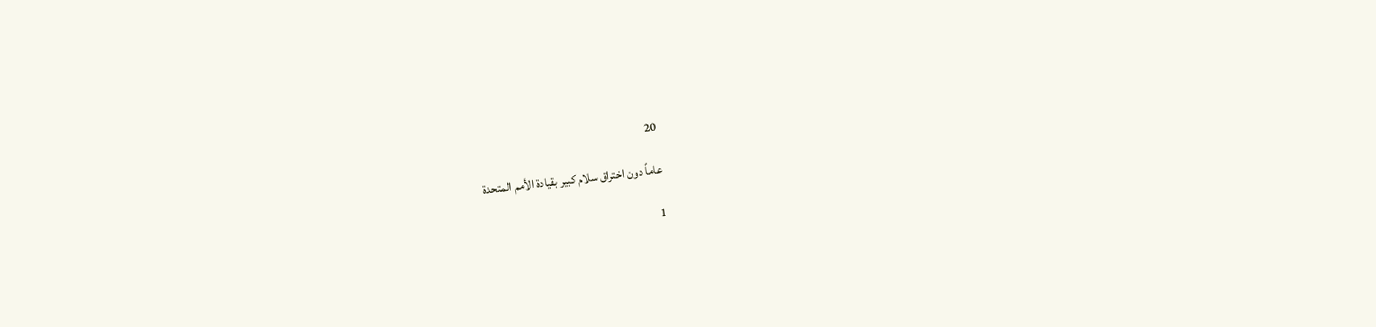20

عاماً دون اختراق سلام كبير بقيادة الأمم المتحدة

1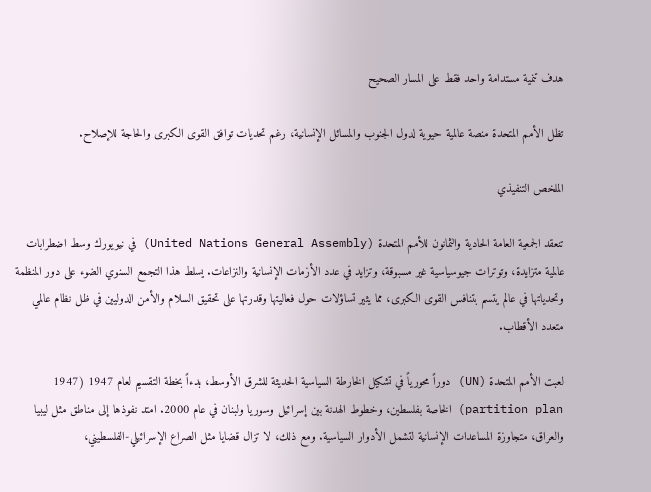هدف تنمية مستدامة واحد فقط على المسار الصحيح

تظل الأمم المتحدة منصة عالمية حيوية لدول الجنوب والمسائل الإنسانية، رغم تحديات توافق القوى الكبرى والحاجة للإصلاح.

الملخص التنفيذي

تنعقد الجمعية العامة الحادية والثمانون للأمم المتحدة (United Nations General Assembly) في نيويورك وسط اضطرابات عالمية متزايدة، وتوترات جيوسياسية غير مسبوقة، وتزايد في عدد الأزمات الإنسانية والنزاعات. يسلط هذا التجمع السنوي الضوء على دور المنظمة وتحدياتها في عالم يتسم بتنافس القوى الكبرى، مما يثير تساؤلات حول فعاليتها وقدرتها على تحقيق السلام والأمن الدوليين في ظل نظام عالمي متعدد الأقطاب.

لعبت الأمم المتحدة (UN) دوراً محورياً في تشكيل الخارطة السياسية الحديثة للشرق الأوسط، بدءاً بخطة التقسيم لعام 1947 (1947 partition plan) الخاصة بفلسطين، وخطوط الهدنة بين إسرائيل وسوريا ولبنان في عام 2000. امتد نفوذها إلى مناطق مثل ليبيا والعراق، متجاوزة المساعدات الإنسانية لتشمل الأدوار السياسية. ومع ذلك، لا تزال قضايا مثل الصراع الإسرائيلي-الفلسطيني،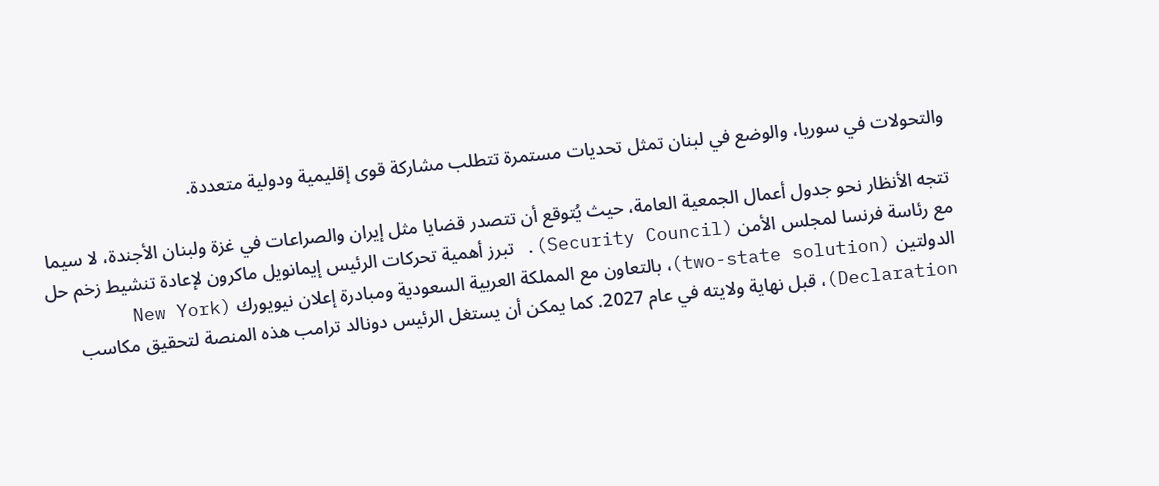والتحولات في سوريا، والوضع في لبنان تمثل تحديات مستمرة تتطلب مشاركة قوى إقليمية ودولية متعددة.

تتجه الأنظار نحو جدول أعمال الجمعية العامة، حيث يُتوقع أن تتصدر قضايا مثل إيران والصراعات في غزة ولبنان الأجندة، لا سيما مع رئاسة فرنسا لمجلس الأمن (Security Council). تبرز أهمية تحركات الرئيس إيمانويل ماكرون لإعادة تنشيط زخم حل الدولتين (two-state solution)، بالتعاون مع المملكة العربية السعودية ومبادرة إعلان نيويورك (New York Declaration)، قبل نهاية ولايته في عام 2027. كما يمكن أن يستغل الرئيس دونالد ترامب هذه المنصة لتحقيق مكاسب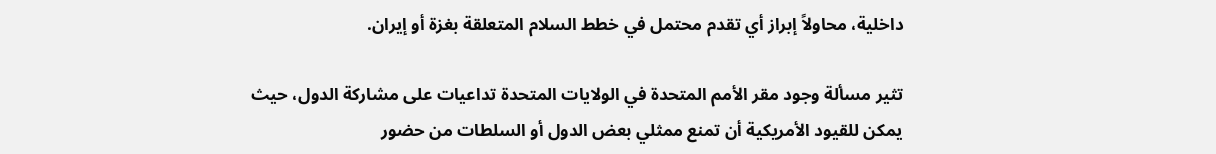داخلية، محاولاً إبراز أي تقدم محتمل في خطط السلام المتعلقة بغزة أو إيران.

تثير مسألة وجود مقر الأمم المتحدة في الولايات المتحدة تداعيات على مشاركة الدول، حيث يمكن للقيود الأمريكية أن تمنع ممثلي بعض الدول أو السلطات من حضور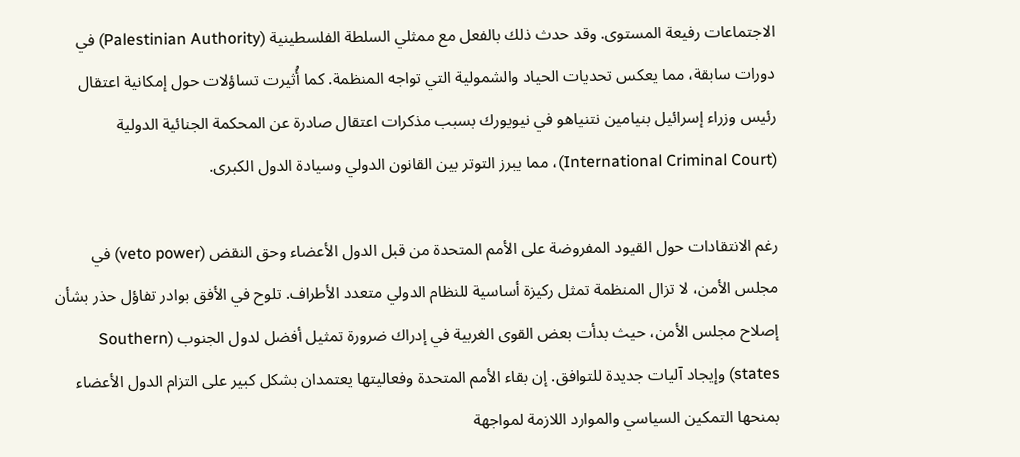الاجتماعات رفيعة المستوى. وقد حدث ذلك بالفعل مع ممثلي السلطة الفلسطينية (Palestinian Authority) في دورات سابقة، مما يعكس تحديات الحياد والشمولية التي تواجه المنظمة. كما أُثيرت تساؤلات حول إمكانية اعتقال رئيس وزراء إسرائيل بنيامين نتنياهو في نيويورك بسبب مذكرات اعتقال صادرة عن المحكمة الجنائية الدولية (International Criminal Court)، مما يبرز التوتر بين القانون الدولي وسيادة الدول الكبرى.

رغم الانتقادات حول القيود المفروضة على الأمم المتحدة من قبل الدول الأعضاء وحق النقض (veto power) في مجلس الأمن، لا تزال المنظمة تمثل ركيزة أساسية للنظام الدولي متعدد الأطراف. تلوح في الأفق بوادر تفاؤل حذر بشأن إصلاح مجلس الأمن، حيث بدأت بعض القوى الغربية في إدراك ضرورة تمثيل أفضل لدول الجنوب (Southern states) وإيجاد آليات جديدة للتوافق. إن بقاء الأمم المتحدة وفعاليتها يعتمدان بشكل كبير على التزام الدول الأعضاء بمنحها التمكين السياسي والموارد اللازمة لمواجهة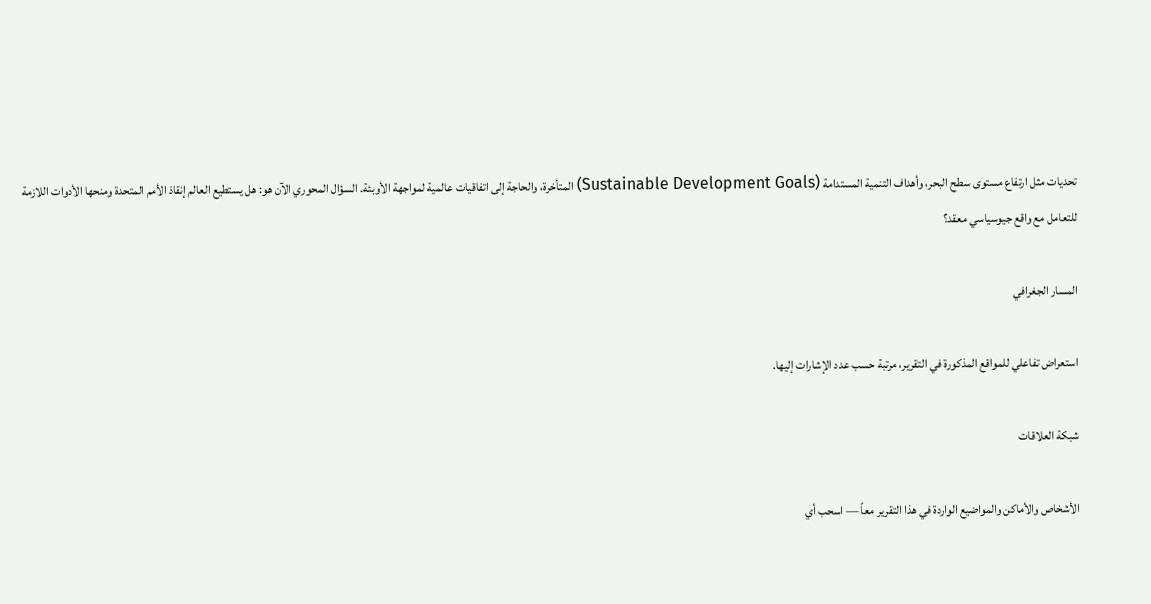تحديات مثل ارتفاع مستوى سطح البحر، وأهداف التنمية المستدامة (Sustainable Development Goals) المتأخرة، والحاجة إلى اتفاقيات عالمية لمواجهة الأوبئة. السؤال المحوري الآن هو: هل يستطيع العالم إنقاذ الأمم المتحدة ومنحها الأدوات اللازمة للتعامل مع واقع جيوسياسي معقد؟

المسار الجغرافي

استعراض تفاعلي للمواقع المذكورة في التقرير، مرتبة حسب عدد الإشارات إليها.

شبكة العلاقات

الأشخاص والأماكن والمواضيع الواردة في هذا التقرير معاً — اسحب أي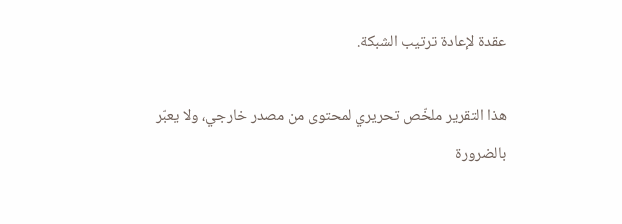عقدة لإعادة ترتيب الشبكة.

هذا التقرير ملخّص تحريري لمحتوى من مصدر خارجي، ولا يعبّر بالضرورة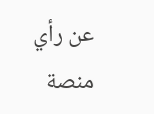عن رأي منصة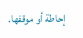إحاطة أو موقفها.